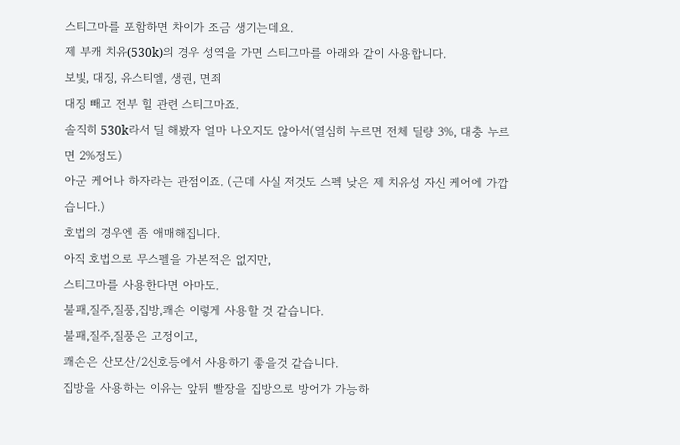스티그마를 포함하면 차이가 조금 생기는데요.
제 부캐 치유(530k)의 경우 성역을 가면 스티그마를 아래와 같이 사용합니다.
보빛, 대징, 유스티엘, 생권, 면죄
대징 빼고 전부 힐 관련 스티그마죠.
솔직히 530k라서 딜 해봤자 얼마 나오지도 않아서(열심히 누르면 전체 딜량 3%, 대충 누르면 2%정도)
아군 케어나 하자라는 관점이죠. (근데 사실 저것도 스펙 낮은 제 치유성 자신 케어에 가깝습니다.)
호법의 경우엔 좀 애매해집니다.
아직 호법으로 무스펠을 가본적은 없지만,
스티그마를 사용한다면 아마도.
불패,질주,질풍,집방,쾌손 이렇게 사용할 것 같습니다.
불패,질주,질풍은 고정이고,
쾌손은 산모산/2신호등에서 사용하기 좋을것 같습니다.
집방을 사용하는 이유는 앞뒤 빨장을 집방으로 방어가 가능하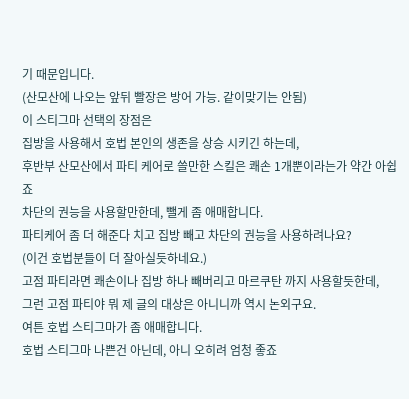기 때문입니다.
(산모산에 나오는 앞뒤 빨장은 방어 가능. 같이맞기는 안됨)
이 스티그마 선택의 장점은
집방을 사용해서 호법 본인의 생존을 상승 시키긴 하는데,
후반부 산모산에서 파티 케어로 쓸만한 스킬은 쾌손 1개뿐이라는가 약간 아쉽죠
차단의 권능을 사용할만한데, 뺄게 좀 애매합니다.
파티케어 좀 더 해준다 치고 집방 빼고 차단의 권능을 사용하려나요?
(이건 호법분들이 더 잘아실듯하네요.)
고점 파티라면 쾌손이나 집방 하나 빼버리고 마르쿠탄 까지 사용할듯한데,
그런 고점 파티야 뭐 제 글의 대상은 아니니까 역시 논외구요.
여튼 호법 스티그마가 좀 애매합니다.
호법 스티그마 나쁜건 아닌데, 아니 오히려 엄청 좋죠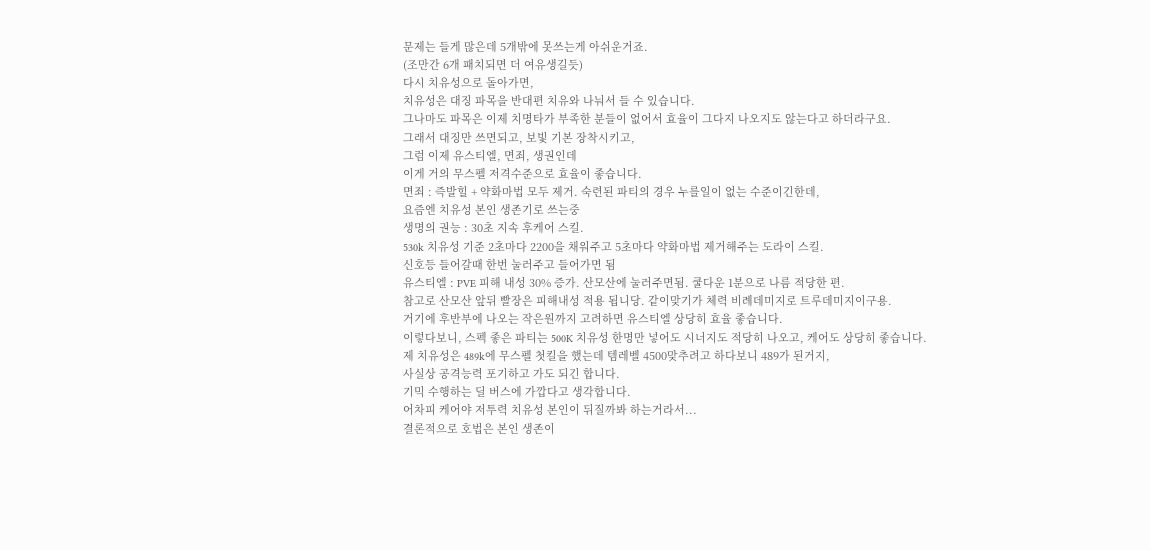문제는 들게 많은데 5개밖에 못쓰는게 아쉬운거죠.
(조만간 6개 패치되면 더 여유생길듯)
다시 치유성으로 돌아가면,
치유성은 대징 파목을 반대편 치유와 나눠서 들 수 있습니다.
그나마도 파목은 이제 치명타가 부족한 분들이 없어서 효율이 그다지 나오지도 않는다고 하더라구요.
그래서 대징만 쓰면되고, 보빛 기본 장착시키고,
그럼 이제 유스티엘, 면죄, 생권인데
이게 거의 무스펠 저격수준으로 효율이 좋습니다.
면죄 : 즉발힐 + 약화마법 모두 제거. 숙련된 파티의 경우 누를일이 없는 수준이긴한데,
요즘엔 치유성 본인 생존기로 쓰는중
생명의 권능 : 30초 지속 후케어 스킬.
530k 치유성 기준 2초마다 2200을 채워주고 5초마다 약화마법 제거해주는 도라이 스킬.
신호등 들어갈때 한번 눌러주고 들어가면 됨
유스티엘 : PVE 피해 내성 30% 증가. 산모산에 눌러주면됨. 쿨다운 1분으로 나름 적당한 편.
참고로 산모산 앞뒤 빨장은 피해내성 적용 됩니당. 같이맞기가 체력 비례데미지로 트루데미지이구용.
거기에 후반부에 나오는 작은원까지 고려하면 유스티엘 상당히 효율 좋습니다.
이렇다보니, 스펙 좋은 파티는 500K 치유성 한명만 넣어도 시너지도 적당히 나오고, 케어도 상당히 좋습니다.
제 치유성은 489k에 무스펠 첫킬을 했는데 템레벨 4500맞추려고 하다보니 489가 된거지,
사실상 공격능력 포기하고 가도 되긴 합니다.
기믹 수행하는 딜 버스에 가깝다고 생각합니다.
어차피 케어야 저투력 치유성 본인이 뒤질까봐 하는거라서...
결론적으로 호법은 본인 생존이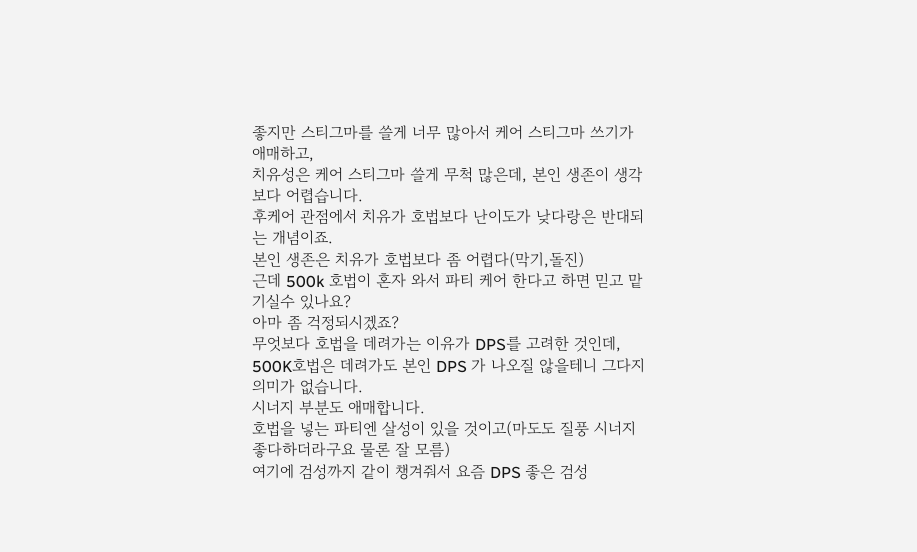좋지만 스티그마를 쓸게 너무 많아서 케어 스티그마 쓰기가 애매하고,
치유성은 케어 스티그마 쓸게 무척 많은데, 본인 생존이 생각보다 어렵습니다.
후케어 관점에서 치유가 호법보다 난이도가 낮다랑은 반대되는 개념이죠.
본인 생존은 치유가 호법보다 좀 어렵다(막기,돌진)
근데 500k 호법이 혼자 와서 파티 케어 한다고 하면 믿고 맡기실수 있나요?
아마 좀 걱정되시겠죠?
무엇보다 호법을 데려가는 이유가 DPS를 고려한 것인데,
500K호법은 데려가도 본인 DPS 가 나오질 않을테니 그다지 의미가 없습니다.
시너지 부분도 애매합니다.
호법을 넣는 파티엔 살성이 있을 것이고(마도도 질풍 시너지 좋다하더라구요 물론 잘 모름)
여기에 검성까지 같이 챙겨줘서 요즘 DPS 좋은 검성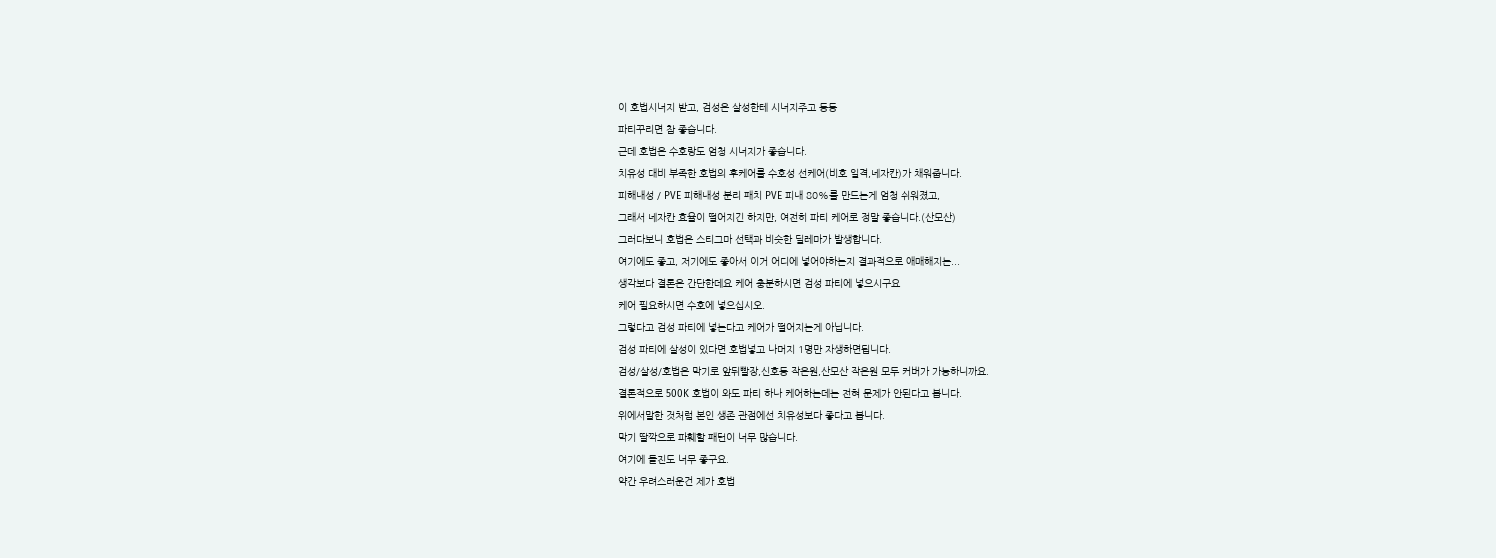이 호법시너지 받고, 검성은 살성한테 시너지주고 등등
파티꾸리면 참 좋습니다.
근데 호법은 수호랑도 엄청 시너지가 좋습니다.
치유성 대비 부족한 호법의 후케어를 수호성 선케어(비호 일격,네자칸)가 채워줍니다.
피해내성 / PVE 피해내성 분리 패치 PVE 피내 80%를 만드는게 엄청 쉬워졌고,
그래서 네자칸 효율이 떨어지긴 하지만, 여전히 파티 케어로 정말 좋습니다.(산모산)
그러다보니 호법은 스티그마 선택과 비슷한 딜레마가 발생합니다.
여기에도 좋고, 저기에도 좋아서 이거 어디에 넣어야하는지 결과적으로 애매해지는...
생각보다 결론은 간단한데요 케어 충분하시면 검성 파티에 넣으시구요
케어 필요하시면 수호에 넣으십시오.
그렇다고 검성 파티에 넣는다고 케어가 떨어지는게 아닙니다.
검성 파티에 살성이 있다면 호법넣고 나머지 1명만 자생하면됩니다.
검성/살성/호법은 막기로 앞뒤빨장,신호등 작은원,산모산 작은원 모두 커버가 가능하니까요.
결론적으로 500K 호법이 와도 파티 하나 케어하는데는 전혀 문제가 안된다고 봅니다.
위에서말한 것처럼 본인 생존 관점에선 치유성보다 좋다고 봅니다.
막기 딸깍으로 파훼할 패턴이 너무 많습니다.
여기에 돌진도 너무 좋구요.
약간 우려스러운건 제가 호법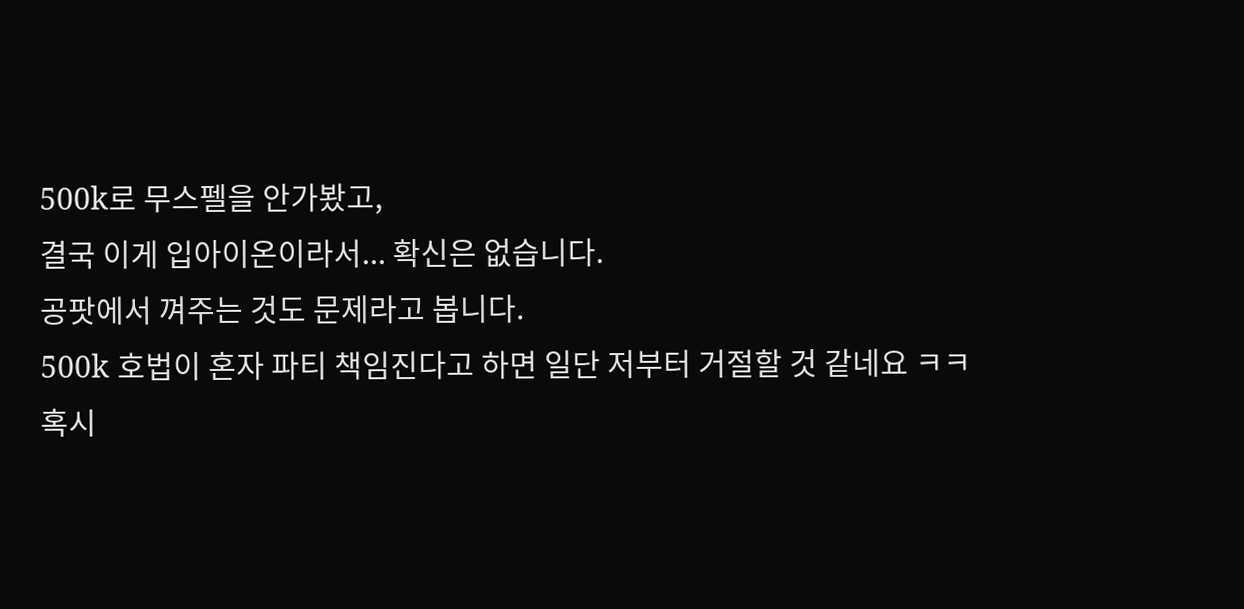500k로 무스펠을 안가봤고,
결국 이게 입아이온이라서... 확신은 없습니다.
공팟에서 껴주는 것도 문제라고 봅니다.
500k 호법이 혼자 파티 책임진다고 하면 일단 저부터 거절할 것 같네요 ㅋㅋ
혹시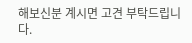해보신분 계시면 고견 부탁드립니다.